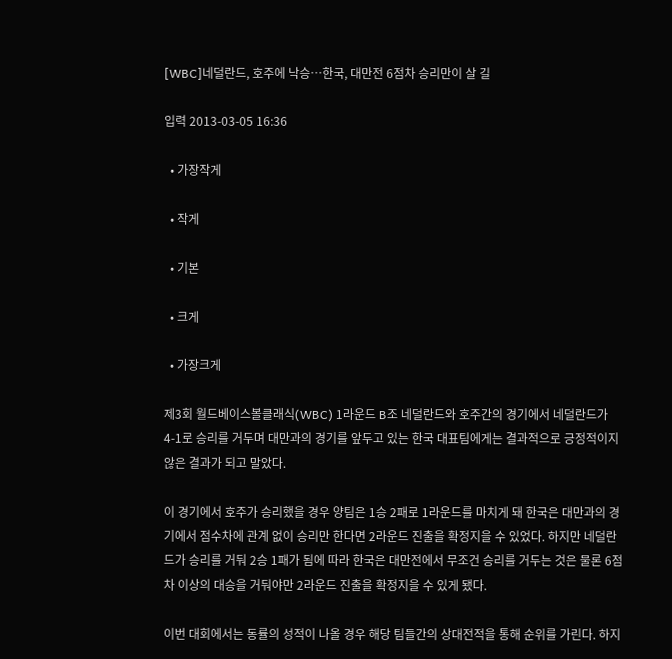[WBC]네덜란드, 호주에 낙승…한국, 대만전 6점차 승리만이 살 길

입력 2013-03-05 16:36

  • 가장작게

  • 작게

  • 기본

  • 크게

  • 가장크게

제3회 월드베이스볼클래식(WBC) 1라운드 B조 네덜란드와 호주간의 경기에서 네덜란드가 4-1로 승리를 거두며 대만과의 경기를 앞두고 있는 한국 대표팀에게는 결과적으로 긍정적이지 않은 결과가 되고 말았다.

이 경기에서 호주가 승리했을 경우 양팀은 1승 2패로 1라운드를 마치게 돼 한국은 대만과의 경기에서 점수차에 관계 없이 승리만 한다면 2라운드 진출을 확정지을 수 있었다. 하지만 네덜란드가 승리를 거둬 2승 1패가 됨에 따라 한국은 대만전에서 무조건 승리를 거두는 것은 물론 6점차 이상의 대승을 거둬야만 2라운드 진출을 확정지을 수 있게 됐다.

이번 대회에서는 동률의 성적이 나올 경우 해당 팀들간의 상대전적을 통해 순위를 가린다. 하지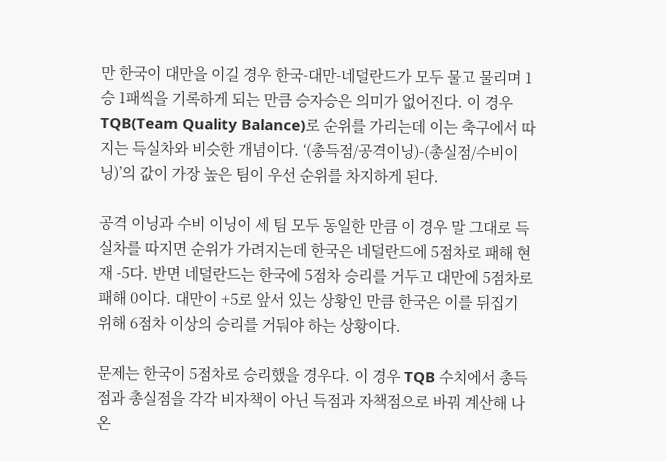만 한국이 대만을 이길 경우 한국-대만-네덜란드가 모두 물고 물리며 1승 1패씩을 기록하게 되는 만큼 승자승은 의미가 없어진다. 이 경우 TQB(Team Quality Balance)로 순위를 가리는데 이는 축구에서 따지는 득실차와 비슷한 개념이다. ‘(총득점/공격이닝)-(총실점/수비이닝)’의 값이 가장 높은 팀이 우선 순위를 차지하게 된다.

공격 이닝과 수비 이닝이 세 팀 모두 동일한 만큼 이 경우 말 그대로 득실차를 따지면 순위가 가려지는데 한국은 네덜란드에 5점차로 패해 현재 -5다. 반면 네덜란드는 한국에 5점차 승리를 거두고 대만에 5점차로 패해 0이다. 대만이 +5로 앞서 있는 상황인 만큼 한국은 이를 뒤집기 위해 6점차 이상의 승리를 거둬야 하는 상황이다.

문제는 한국이 5점차로 승리했을 경우다. 이 경우 TQB 수치에서 총득점과 총실점을 각각 비자책이 아닌 득점과 자책점으로 바꿔 계산해 나온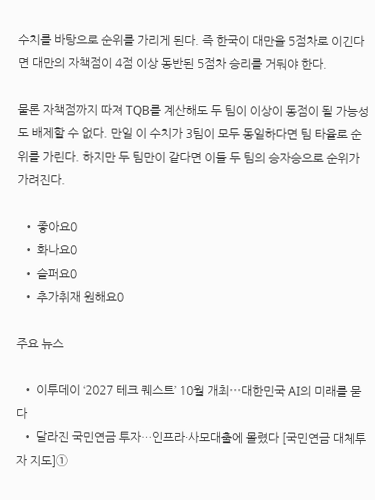수치를 바탕으로 순위를 가리게 된다. 즉 한국이 대만을 5점차로 이긴다면 대만의 자책점이 4점 이상 동반된 5점차 승리를 거둬야 한다.

물론 자책점까지 따져 TQB를 계산해도 두 팀이 이상이 동점이 될 가능성도 배제할 수 없다. 만일 이 수치가 3팀이 모두 동일하다면 팀 타율로 순위를 가린다. 하지만 두 팀만이 같다면 이들 두 팀의 승자승으로 순위가 가려진다.

  • 좋아요0
  • 화나요0
  • 슬퍼요0
  • 추가취재 원해요0

주요 뉴스

  • 이투데이 ‘2027 테크 퀘스트’ 10월 개최⋯대한민국 AI의 미래를 묻다
  • 달라진 국민연금 투자…인프라·사모대출에 몰렸다 [국민연금 대체투자 지도]①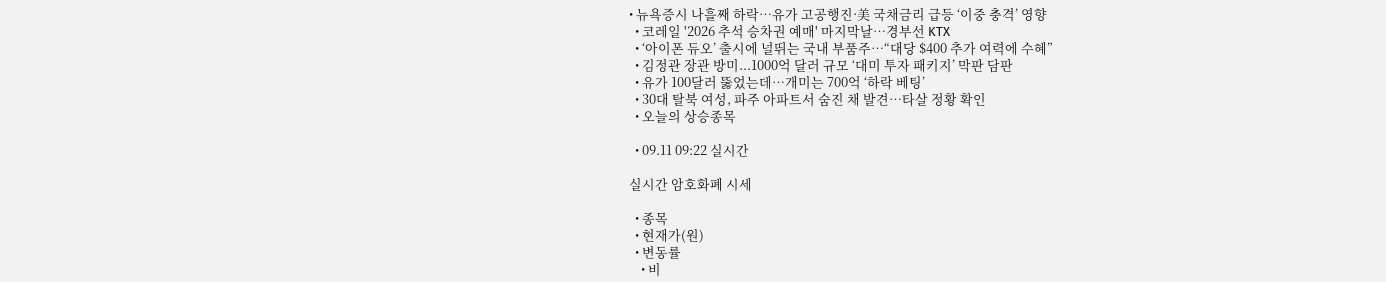• 뉴욕증시 나흘째 하락…유가 고공행진·美 국채금리 급등 ‘이중 충격’ 영향
  • 코레일 '2026 추석 승차권 예매' 마지막날…경부선 KTX
  • ‘아이폰 듀오’ 출시에 널뛰는 국내 부품주⋯“대당 $400 추가 여력에 수혜”
  • 김정관 장관 방미...1000억 달러 규모 ‘대미 투자 패키지’ 막판 담판
  • 유가 100달러 뚫었는데…개미는 700억 ‘하락 베팅’
  • 30대 탈북 여성, 파주 아파트서 숨진 채 발견⋯타살 정황 확인
  • 오늘의 상승종목

  • 09.11 09:22 실시간

실시간 암호화폐 시세

  • 종목
  • 현재가(원)
  • 변동률
    • 비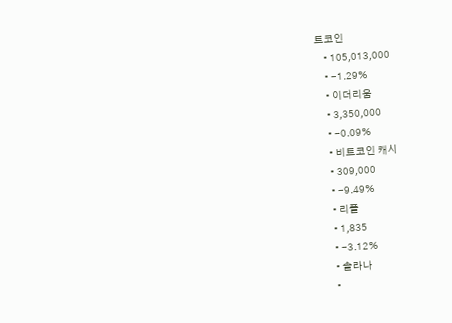트코인
    • 105,013,000
    • -1.29%
    • 이더리움
    • 3,350,000
    • -0.09%
    • 비트코인 캐시
    • 309,000
    • -9.49%
    • 리플
    • 1,835
    • -3.12%
    • 솔라나
    •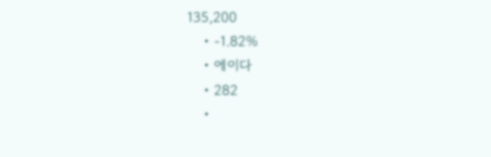135,200
    • -1.82%
    • 에이다
    • 282
    •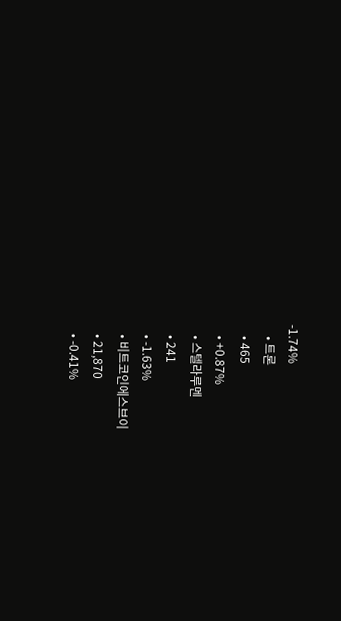-1.74%
    • 트론
    • 465
    • +0.87%
    • 스텔라루멘
    • 241
    • -1.63%
    • 비트코인에스브이
    • 21,870
    • -0.41%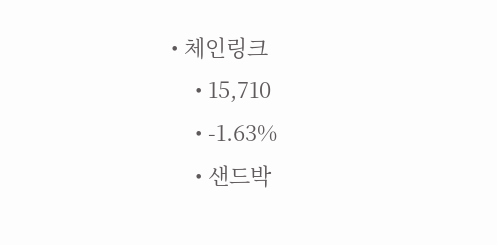• 체인링크
    • 15,710
    • -1.63%
    • 샌드박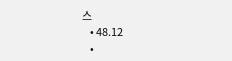스
    • 48.12
    •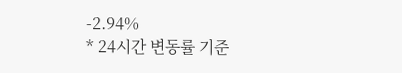-2.94%
* 24시간 변동률 기준